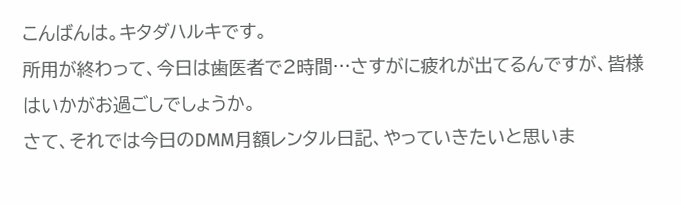こんばんは。キタダハルキです。
所用が終わって、今日は歯医者で2時間…さすがに疲れが出てるんですが、皆様はいかがお過ごしでしょうか。
さて、それでは今日のDMM月額レンタル日記、やっていきたいと思いま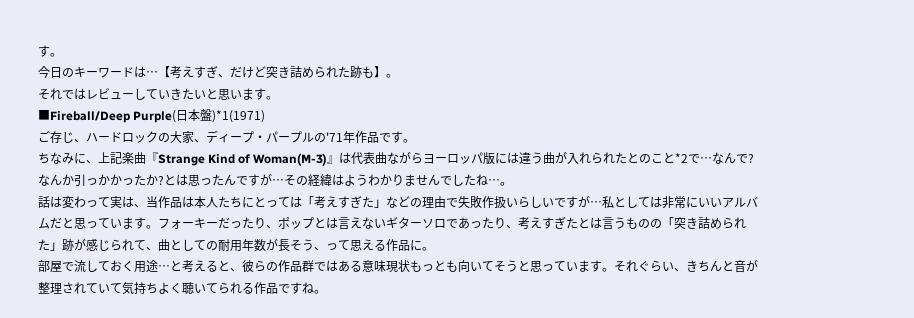す。
今日のキーワードは…【考えすぎ、だけど突き詰められた跡も】。
それではレビューしていきたいと思います。
■Fireball/Deep Purple(日本盤)*1(1971)
ご存じ、ハードロックの大家、ディープ・パープルの'71年作品です。
ちなみに、上記楽曲『Strange Kind of Woman(M-3)』は代表曲ながらヨーロッパ版には違う曲が入れられたとのこと*2で…なんで?なんか引っかかったか?とは思ったんですが…その経緯はようわかりませんでしたね…。
話は変わって実は、当作品は本人たちにとっては「考えすぎた」などの理由で失敗作扱いらしいですが…私としては非常にいいアルバムだと思っています。フォーキーだったり、ポップとは言えないギターソロであったり、考えすぎたとは言うものの「突き詰められた」跡が感じられて、曲としての耐用年数が長そう、って思える作品に。
部屋で流しておく用途…と考えると、彼らの作品群ではある意味現状もっとも向いてそうと思っています。それぐらい、きちんと音が整理されていて気持ちよく聴いてられる作品ですね。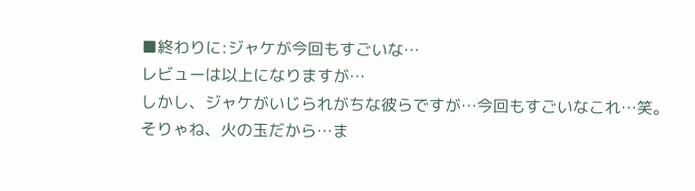■終わりに:ジャケが今回もすごいな…
レビューは以上になりますが…
しかし、ジャケがいじられがちな彼らですが…今回もすごいなこれ…笑。
そりゃね、火の玉だから…ま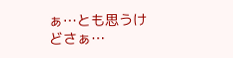ぁ…とも思うけどさぁ…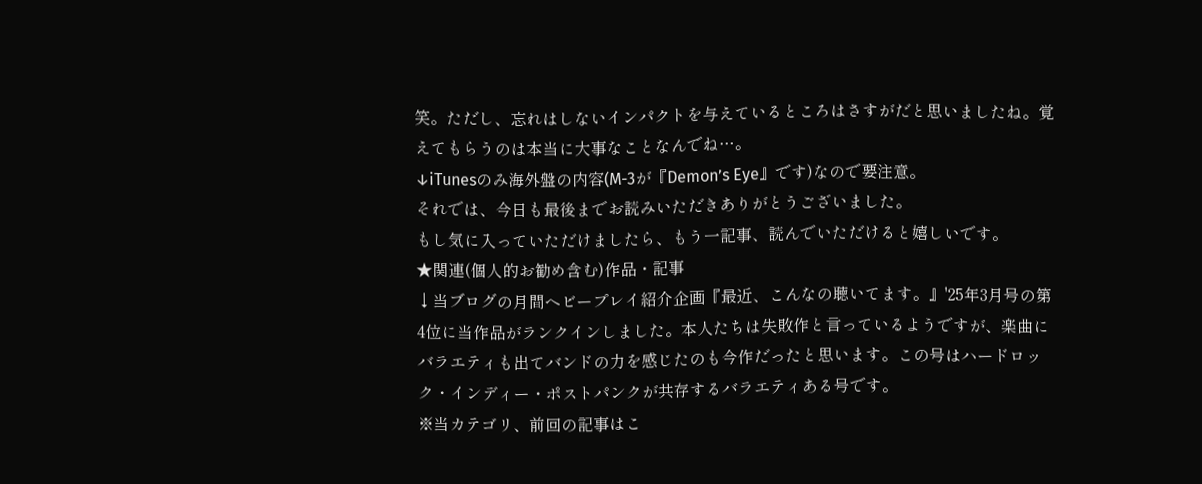笑。ただし、忘れはしないインパクトを与えているところはさすがだと思いましたね。覚えてもらうのは本当に大事なことなんでね…。
↓iTunesのみ海外盤の内容(M-3が『Demon’s Eye』です)なので要注意。
それでは、今日も最後までお読みいただきありがとうございました。
もし気に入っていただけましたら、もう一記事、読んでいただけると嬉しいです。
★関連(個人的お勧め含む)作品・記事
↓当ブログの月間ヘビープレイ紹介企画『最近、こんなの聴いてます。』'25年3月号の第4位に当作品がランクインしました。本人たちは失敗作と言っているようですが、楽曲にバラエティも出てバンドの力を感じたのも今作だったと思います。この号はハードロック・インディー・ポストパンクが共存するバラエティある号です。
※当カテゴリ、前回の記事はこ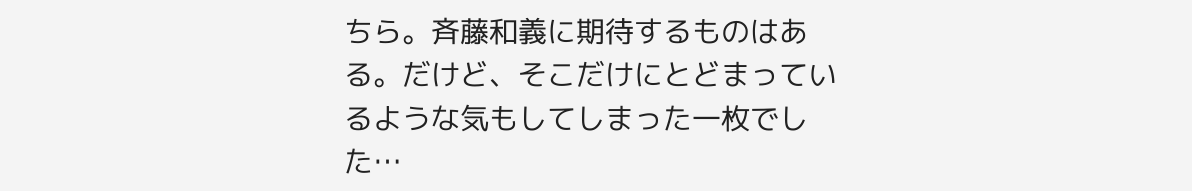ちら。斉藤和義に期待するものはある。だけど、そこだけにとどまっているような気もしてしまった一枚でした…